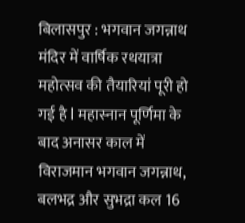बिलासपुर : भगवान जगन्नाथ मंदिर में वार्षिक रथयात्रा महोत्सव की तैयारियां पूरी हो गई है l महास्नान पूर्णिमा के बाद अनासर काल में विराजमान भगवान जगन्नाथ, बलभद्र और सुभद्रा कल 16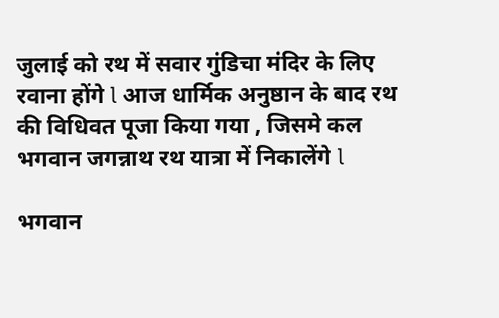जुलाई को रथ में सवार गुंडिचा मंदिर के लिए रवाना होंगे l आज धार्मिक अनुष्ठान के बाद रथ की विधिवत पूजा किया गया , जिसमे कल भगवान जगन्नाथ रथ यात्रा में निकालेंगे l

भगवान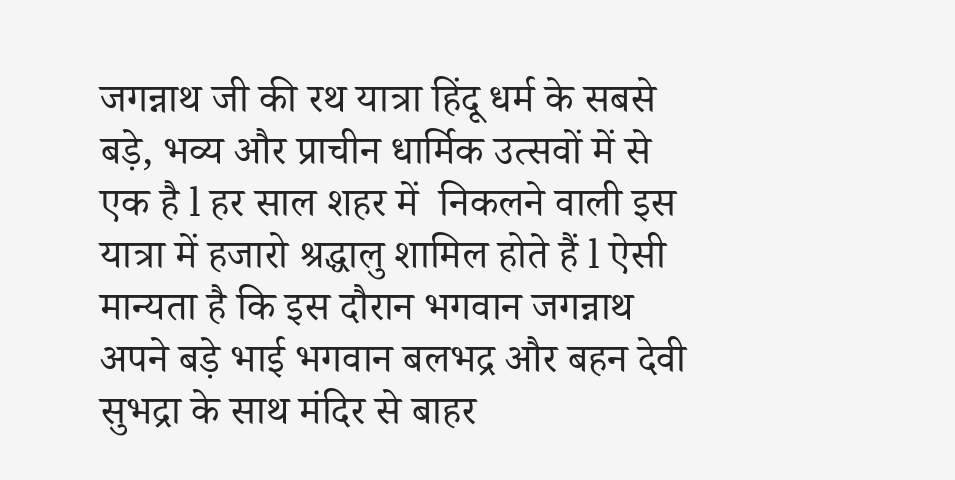जगन्नाथ जी की रथ यात्रा हिंदू धर्म के सबसे बड़े, भव्य और प्राचीन धार्मिक उत्सवों में से एक है l हर साल शहर में  निकलने वाली इस यात्रा में हजारो श्रद्धालु शामिल होते हैं l ऐसी मान्यता है कि इस दौरान भगवान जगन्नाथ अपने बड़े भाई भगवान बलभद्र और बहन देवी सुभद्रा के साथ मंदिर से बाहर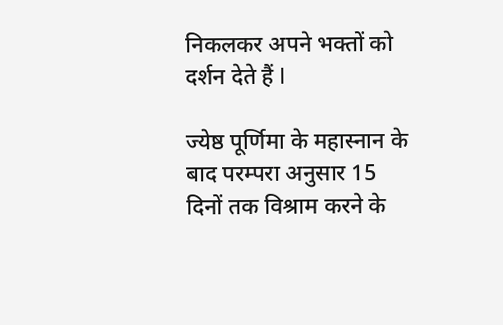निकलकर अपने भक्तों को दर्शन देते हैं l

ज्येष्ठ पूर्णिमा के महास्नान के बाद परम्परा अनुसार 15 दिनों तक विश्राम करने के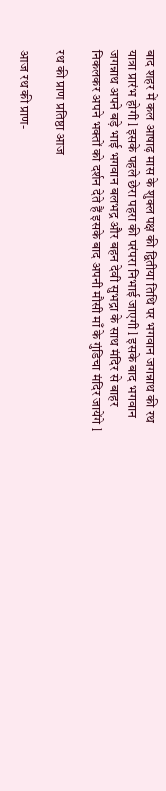बाद शहर में कल आषाढ़ मास के शुक्ल पक्ष की द्वितीया तिथि पर भगवान जगन्नाथ की रथ यात्रा प्रारंभ होगी l इसके पहले छेरा पहरा की परंपरा निभाई जाएगी l इसके बाद भगवान जगन्नाथ अपने बड़े भाई भगवान बलभद्र और बहन देवी सुभद्रा के साथ मंदिर से बाहर निकलकर अपने भक्तों को दर्शन देते हैं इसके बाद अपनी मौसी माँ के गुंडिचा मंदिर जायेंगे l

रथ की प्राण प्रतिष्ठा आज

आज रथ की प्राण-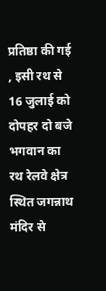प्रतिष्ठा की गई , इसी रथ से 16 जुलाई को दोपहर दो बजे भगवान का रथ रेलवे क्षेत्र स्थित जगन्नाथ मंदिर से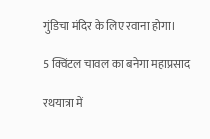गुंडिचा मंदिर के लिए रवाना होगा।

5 क्विंटल चावल का बनेगा महाप्रसाद

रथयात्रा में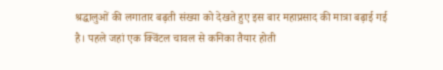श्रद्धालुओं की लगातार बढ़ती संख्या को देखते हुए इस बार महाप्रसाद की मात्रा बढ़ाई गई है। पहले जहां एक क्विंटल चावल से कनिका तैयार होती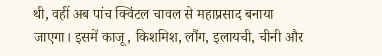थी, वहीं अब पांच क्विंटल चावल से महाप्रसाद बनाया जाएगा। इसमें काजू, किशमिश, लौंग, इलायची, चीनी और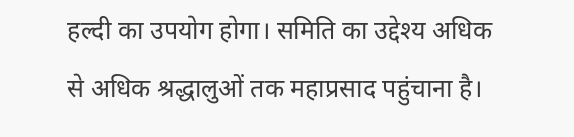हल्दी का उपयोग होगा। समिति का उद्देश्य अधिक से अधिक श्रद्धालुओं तक महाप्रसाद पहुंचाना है।